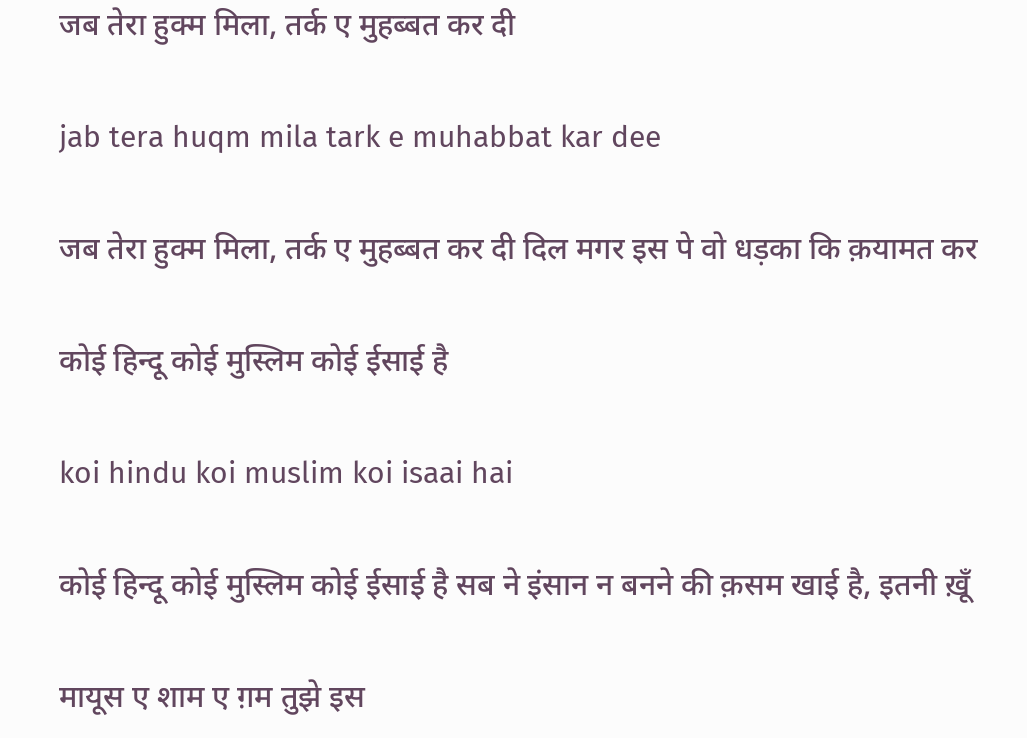जब तेरा हुक्म मिला, तर्क ए मुहब्बत कर दी

jab tera huqm mila tark e muhabbat kar dee

जब तेरा हुक्म मिला, तर्क ए मुहब्बत कर दी दिल मगर इस पे वो धड़का कि क़यामत कर

कोई हिन्दू कोई मुस्लिम कोई ईसाई है

koi hindu koi muslim koi isaai hai

कोई हिन्दू कोई मुस्लिम कोई ईसाई है सब ने इंसान न बनने की क़सम खाई है, इतनी ख़ूँ

मायूस ए शाम ए ग़म तुझे इस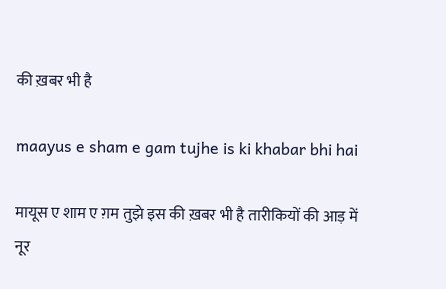की ख़बर भी है

maayus e sham e gam tujhe is ki khabar bhi hai

मायूस ए शाम ए ग़म तुझे इस की ख़बर भी है तारीकियों की आड़ में नूर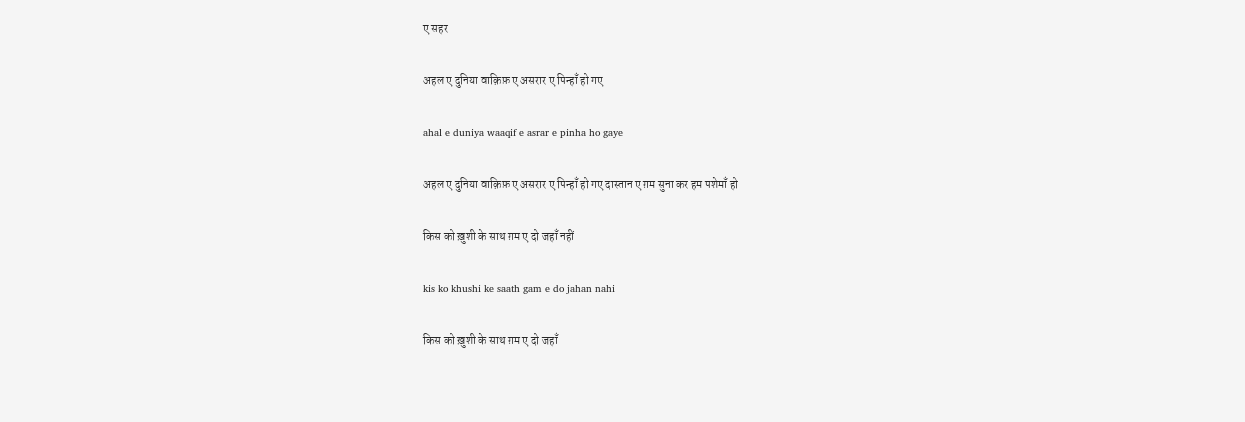ए सहर

अहल ए दुनिया वाक़िफ़ ए असरार ए पिन्हाँ हो गए

ahal e duniya waaqif e asrar e pinha ho gaye

अहल ए दुनिया वाक़िफ़ ए असरार ए पिन्हाँ हो गए दास्तान ए ग़म सुना कर हम पशेमाँ हो

किस को ख़ुशी के साथ ग़म ए दो जहाँ नहीं

kis ko khushi ke saath gam e do jahan nahi

किस को ख़ुशी के साथ ग़म ए दो जहाँ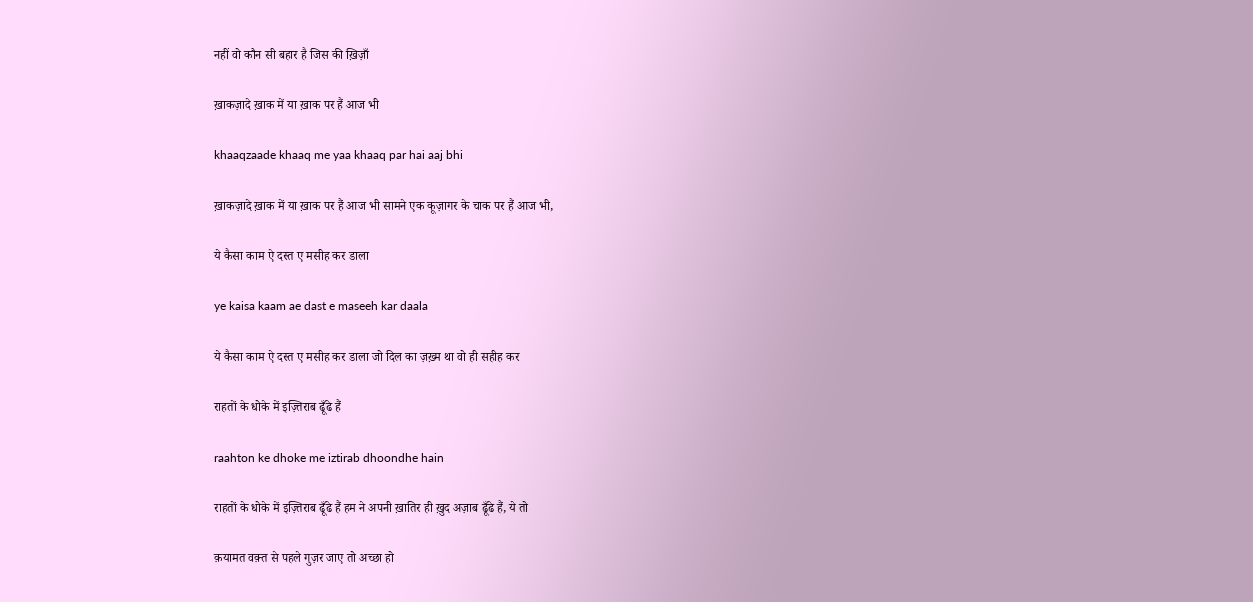नहीं वो कौन सी बहार है जिस की ख़िज़ाँ

ख़ाकज़ादे ख़ाक में या ख़ाक पर हैं आज भी

khaaqzaade khaaq me yaa khaaq par hai aaj bhi

ख़ाकज़ादे ख़ाक में या ख़ाक पर हैं आज भी सामने एक कूज़ागर के चाक पर हैं आज भी,

ये कैसा काम ऐ दस्त ए मसीह कर डाला

ye kaisa kaam ae dast e maseeh kar daala

ये कैसा काम ऐ दस्त ए मसीह कर डाला जो दिल का ज़ख़्म था वो ही सहीह कर

राहतों के धोके में इज़्तिराब ढूँढे हैं

raahton ke dhoke me iztirab dhoondhe hain

राहतों के धोके में इज़्तिराब ढूँढे हैं हम ने अपनी ख़ातिर ही ख़ुद अज़ाब ढूँढे हैं, ये तो

क़यामत वक़्त से पहले गुज़र जाए तो अच्छा हो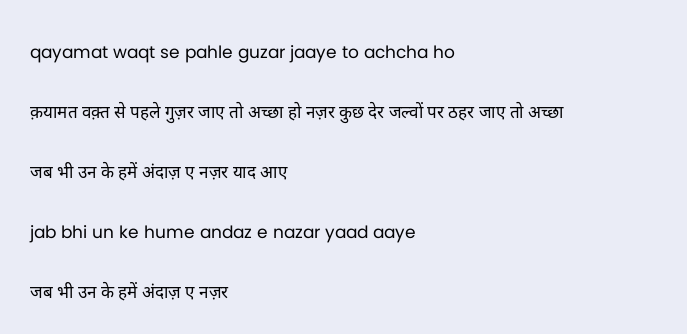qayamat waqt se pahle guzar jaaye to achcha ho

क़यामत वक़्त से पहले गुज़र जाए तो अच्छा हो नज़र कुछ देर जल्वों पर ठहर जाए तो अच्छा

जब भी उन के हमें अंदाज़ ए नज़र याद आए

jab bhi un ke hume andaz e nazar yaad aaye

जब भी उन के हमें अंदाज़ ए नज़र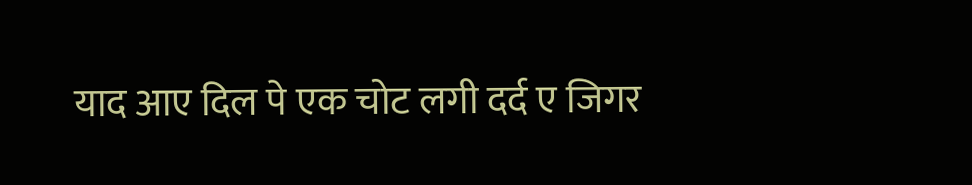याद आए दिल पे एक चोट लगी दर्द ए जिगर